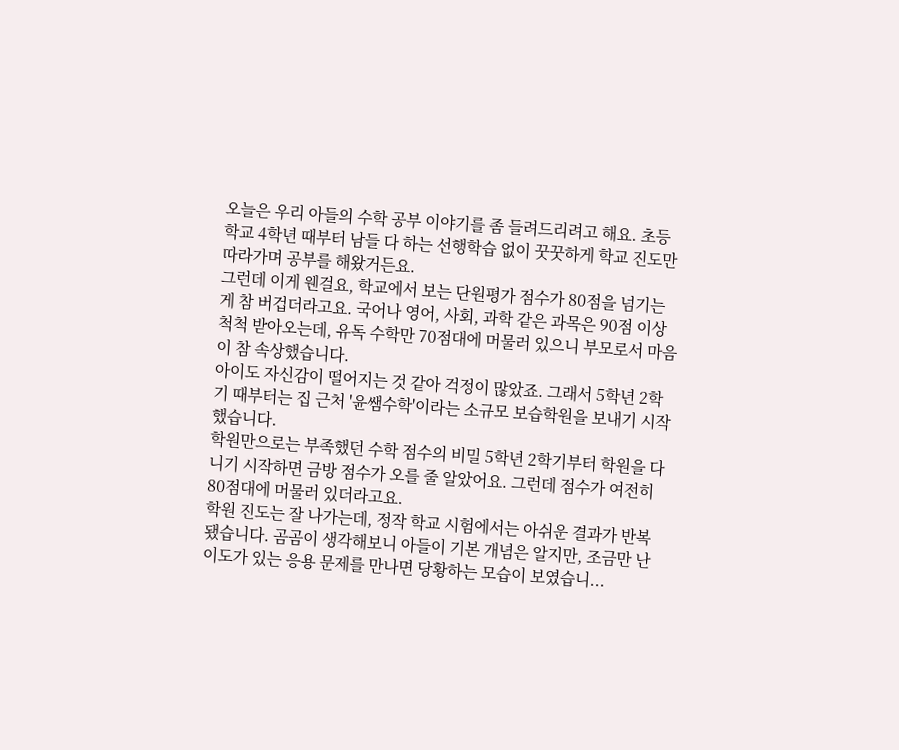오늘은 우리 아들의 수학 공부 이야기를 좀 들려드리려고 해요. 초등학교 4학년 때부터 남들 다 하는 선행학습 없이 꿋꿋하게 학교 진도만 따라가며 공부를 해왔거든요.
그런데 이게 웬걸요, 학교에서 보는 단원평가 점수가 80점을 넘기는 게 참 버겁더라고요. 국어나 영어, 사회, 과학 같은 과목은 90점 이상 척척 받아오는데, 유독 수학만 70점대에 머물러 있으니 부모로서 마음이 참 속상했습니다.
아이도 자신감이 떨어지는 것 같아 걱정이 많았죠. 그래서 5학년 2학기 때부터는 집 근처 '윤쌤수학'이라는 소규모 보습학원을 보내기 시작했습니다.
학원만으로는 부족했던 수학 점수의 비밀 5학년 2학기부터 학원을 다니기 시작하면 금방 점수가 오를 줄 알았어요. 그런데 점수가 여전히 80점대에 머물러 있더라고요.
학원 진도는 잘 나가는데, 정작 학교 시험에서는 아쉬운 결과가 반복됐습니다. 곰곰이 생각해보니 아들이 기본 개념은 알지만, 조금만 난이도가 있는 응용 문제를 만나면 당황하는 모습이 보였습니...